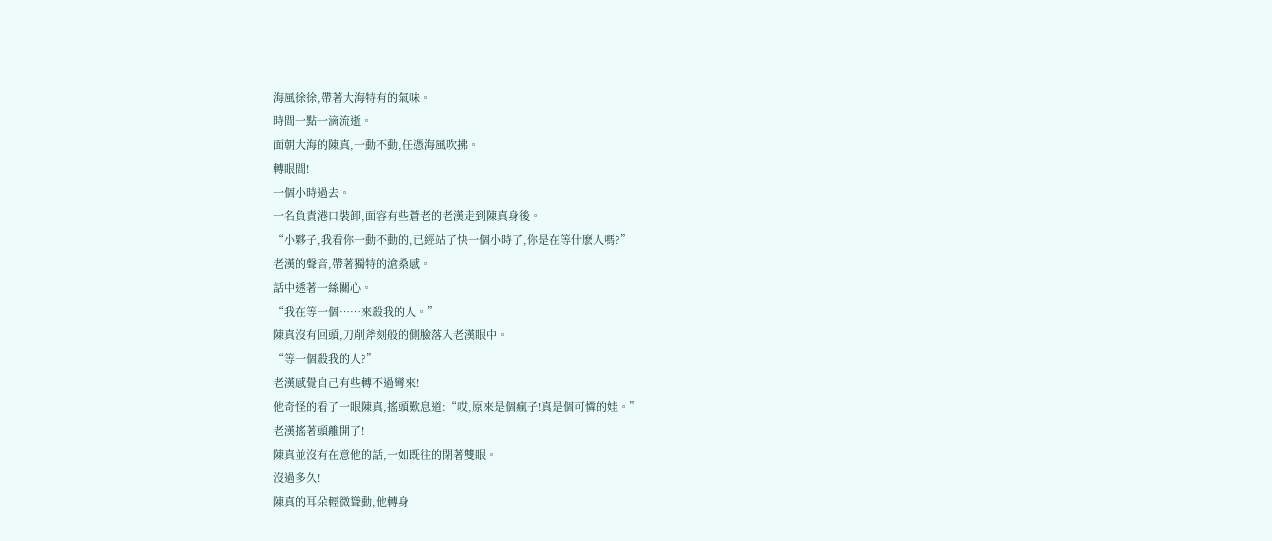海風徐徐,帶著大海特有的氣味。
時間一點一滴流逝。
面朝大海的陳真,一動不動,任憑海風吹拂。
轉眼間!
一個小時過去。
一名負責港口裝卸,面容有些蒼老的老漢走到陳真身後。
“小夥子,我看你一動不動的,已經站了快一個小時了,你是在等什麽人嗎?”
老漢的聲音,帶著獨特的滄桑感。
話中透著一絲關心。
“我在等一個……來殺我的人。”
陳真沒有回頭,刀削斧刻般的側臉落入老漢眼中。
“等一個殺我的人?”
老漢感覺自己有些轉不過彎來!
他奇怪的看了一眼陳真,搖頭歎息道:“哎,原來是個瘋子!真是個可憐的娃。”
老漢搖著頭離開了!
陳真並沒有在意他的話,一如既往的閉著雙眼。
沒過多久!
陳真的耳朵輕微聳動,他轉身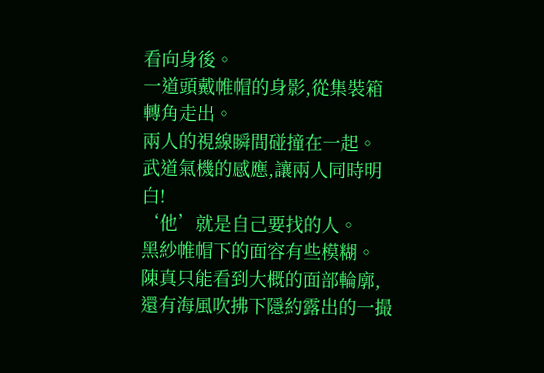看向身後。
一道頭戴帷帽的身影,從集裝箱轉角走出。
兩人的視線瞬間碰撞在一起。
武道氣機的感應,讓兩人同時明白!
‘他’就是自己要找的人。
黑紗帷帽下的面容有些模糊。
陳真只能看到大概的面部輪廓,還有海風吹拂下隱約露出的一撮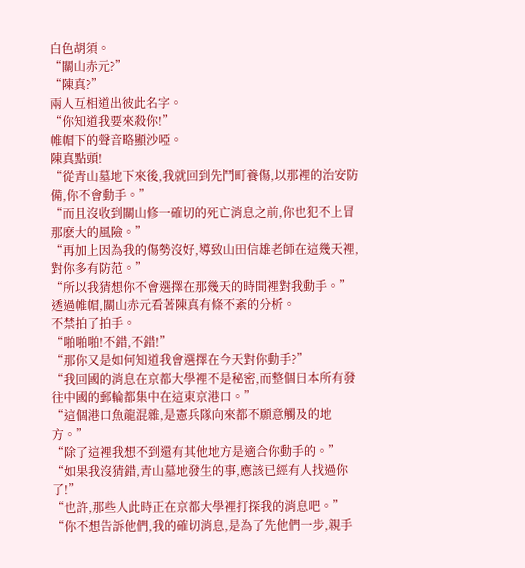白色胡須。
“關山赤元?”
“陳真?”
兩人互相道出彼此名字。
“你知道我要來殺你!”
帷帽下的聲音略顯沙啞。
陳真點頭!
“從青山墓地下來後,我就回到先鬥町養傷,以那裡的治安防備,你不會動手。”
“而且沒收到關山修一確切的死亡消息之前,你也犯不上冒那麽大的風險。”
“再加上因為我的傷勢沒好,導致山田信雄老師在這幾天裡,對你多有防范。”
“所以我猜想你不會選擇在那幾天的時間裡對我動手。”
透過帷帽,關山赤元看著陳真有條不紊的分析。
不禁拍了拍手。
“啪啪啪!不錯,不錯!”
“那你又是如何知道我會選擇在今天對你動手?”
“我回國的消息在京都大學裡不是秘密,而整個日本所有發往中國的郵輪都集中在這東京港口。”
“這個港口魚龍混雜,是憲兵隊向來都不願意觸及的地方。”
“除了這裡我想不到還有其他地方是適合你動手的。”
“如果我沒猜錯,青山墓地發生的事,應該已經有人找過你了!”
“也許,那些人此時正在京都大學裡打探我的消息吧。”
“你不想告訴他們,我的確切消息,是為了先他們一步,親手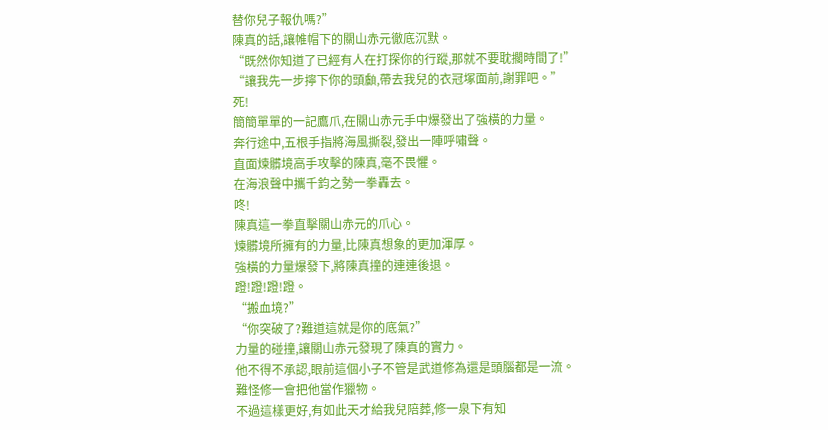替你兒子報仇嗎?”
陳真的話,讓帷帽下的關山赤元徹底沉默。
“既然你知道了已經有人在打探你的行蹤,那就不要耽擱時間了!”
“讓我先一步擰下你的頭顱,帶去我兒的衣冠塚面前,謝罪吧。”
死!
簡簡單單的一記鷹爪,在關山赤元手中爆發出了強橫的力量。
奔行途中,五根手指將海風撕裂,發出一陣呼嘯聲。
直面煉髒境高手攻擊的陳真,毫不畏懼。
在海浪聲中攜千鈞之勢一拳轟去。
咚!
陳真這一拳直擊關山赤元的爪心。
煉髒境所擁有的力量,比陳真想象的更加渾厚。
強橫的力量爆發下,將陳真撞的連連後退。
蹬!蹬!蹬!蹬。
“搬血境?”
“你突破了?難道這就是你的底氣?”
力量的碰撞,讓關山赤元發現了陳真的實力。
他不得不承認,眼前這個小子不管是武道修為還是頭腦都是一流。
難怪修一會把他當作獵物。
不過這樣更好,有如此天才給我兒陪葬,修一泉下有知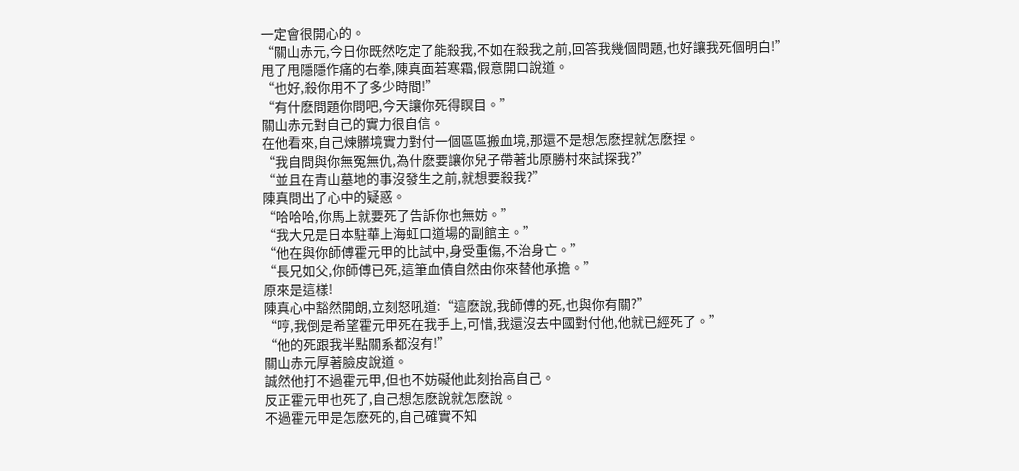一定會很開心的。
“關山赤元,今日你既然吃定了能殺我,不如在殺我之前,回答我幾個問題,也好讓我死個明白!”
甩了甩隱隱作痛的右拳,陳真面若寒霜,假意開口說道。
“也好,殺你用不了多少時間!”
“有什麽問題你問吧,今天讓你死得瞑目。”
關山赤元對自己的實力很自信。
在他看來,自己煉髒境實力對付一個區區搬血境,那還不是想怎麽捏就怎麽捏。
“我自問與你無冤無仇,為什麽要讓你兒子帶著北原勝村來試探我?”
“並且在青山墓地的事沒發生之前,就想要殺我?”
陳真問出了心中的疑惑。
“哈哈哈,你馬上就要死了告訴你也無妨。”
“我大兄是日本駐華上海虹口道場的副館主。”
“他在與你師傅霍元甲的比試中,身受重傷,不治身亡。”
“長兄如父,你師傅已死,這筆血債自然由你來替他承擔。”
原來是這樣!
陳真心中豁然開朗,立刻怒吼道:“這麽說,我師傅的死,也與你有關?”
“哼,我倒是希望霍元甲死在我手上,可惜,我還沒去中國對付他,他就已經死了。”
“他的死跟我半點關系都沒有!”
關山赤元厚著臉皮說道。
誠然他打不過霍元甲,但也不妨礙他此刻抬高自己。
反正霍元甲也死了,自己想怎麽說就怎麽說。
不過霍元甲是怎麽死的,自己確實不知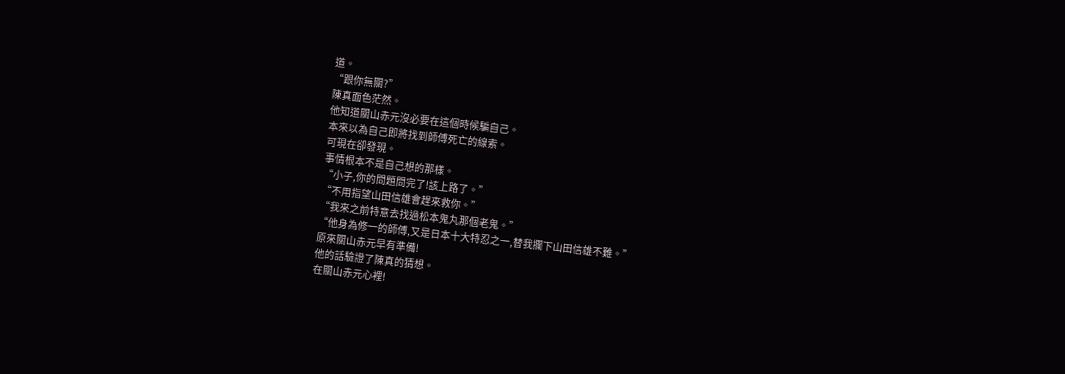道。
“跟你無關?”
陳真面色茫然。
他知道關山赤元沒必要在這個時候騙自己。
本來以為自己即將找到師傅死亡的線索。
可現在卻發現。
事情根本不是自己想的那樣。
“小子,你的問題問完了!該上路了。”
“不用指望山田信雄會趕來救你。”
“我來之前特意去找過松本鬼丸那個老鬼。”
“他身為修一的師傅,又是日本十大特忍之一,替我攔下山田信雄不難。”
原來關山赤元早有準備!
他的話驗證了陳真的猜想。
在關山赤元心裡!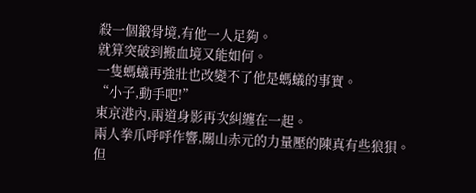殺一個鍛骨境,有他一人足夠。
就算突破到搬血境又能如何。
一隻螞蟻再強壯也改變不了他是螞蟻的事實。
“小子,動手吧!”
東京港內,兩道身影再次糾纏在一起。
兩人拳爪呼呼作響,關山赤元的力量壓的陳真有些狼狽。
但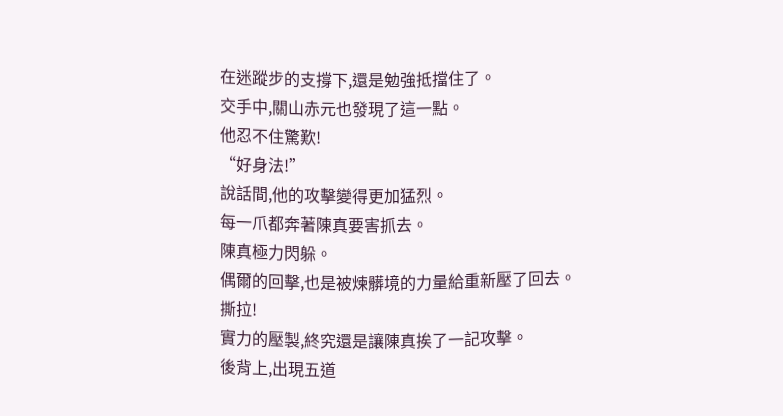在迷蹤步的支撐下,還是勉強抵擋住了。
交手中,關山赤元也發現了這一點。
他忍不住驚歎!
“好身法!”
說話間,他的攻擊變得更加猛烈。
每一爪都奔著陳真要害抓去。
陳真極力閃躲。
偶爾的回擊,也是被煉髒境的力量給重新壓了回去。
撕拉!
實力的壓製,終究還是讓陳真挨了一記攻擊。
後背上,出現五道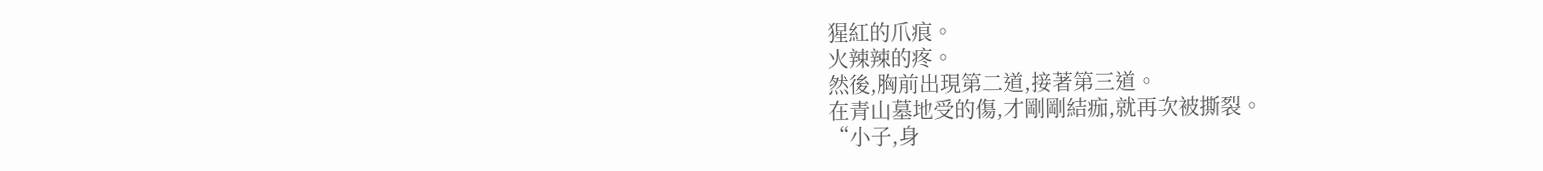猩紅的爪痕。
火辣辣的疼。
然後,胸前出現第二道,接著第三道。
在青山墓地受的傷,才剛剛結痂,就再次被撕裂。
“小子,身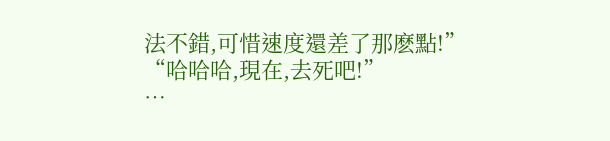法不錯,可惜速度還差了那麽點!”
“哈哈哈,現在,去死吧!”
…